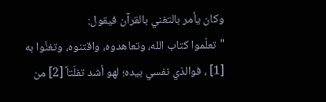وكان يأمر بالتغني بالقرآن فيقول:
"تعلّموا كتاب الله، وتعاهدوه، واقتنوه، وتغنَّوا به [1] ، فوالذي نفسي بيده؛ لهو أشد تفلّتاً [2] من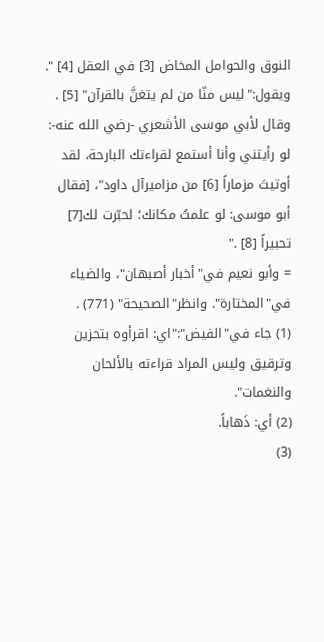النوق والحوامل المخاض [3] في العقل [4] ".
ويقول:"ليس منّا من لم يتغنَّ بالقرآن" [5] .
وقال لأبي موسى الأشعري -رضي الله عنه-: لو رأيتني وأنا أستمع لقراءتك البارحة، لقد أوتيتَ مزماراً [6] من مزاميرآل داود"، [فقال أبو موسى: لو علمتُ مكانك؛ لحبّرت لك[7] تحبيراً [8] ."
= وأبو نعيم في"أخبار أصبهان"، والضياء في"المختارة". وانظر"الصحيحة" (771) .
(1) جاء في"الفيض":"اي: اقرأوه بتحزين وترقيق وليس المراد قراءته بالألحان والنغمات".
(2) أي: ذَهاباً.
(3)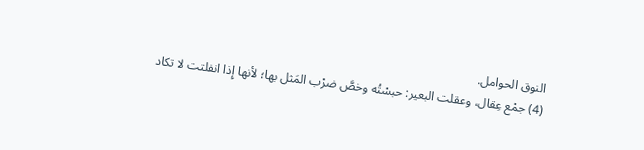النوق الحوامل.
(4) جمْع عِقال، وعقلت البعير: حبسْتُه وخصَّ ضرْب المَثل بها؛ لأنها إِذا انفلتت لا تكاد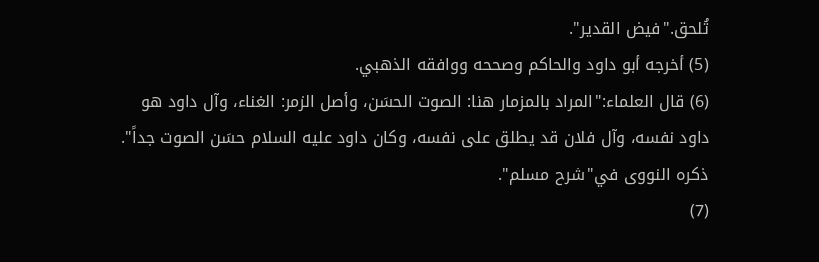تُلحق."فيض القدير".
(5) أخرجه أبو داود والحاكم وصححه ووافقه الذهبي.
(6) قال العلماء:"المراد بالمزمار هنا: الصوت الحسَن، وأصل الزمر: الغناء، وآل داود هو داود نفسه، وآل فلان قد يطلق على نفسه، وكان داود عليه السلام حسَن الصوت جداً". ذكره النووى في"شرح مسلم".
(7)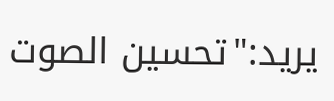يريد:"تحسين الصوت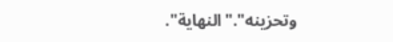وتحزينه"."النهاية".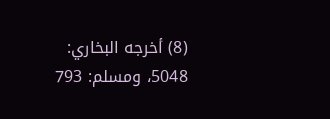(8) أخرجه البخاري: 5048، ومسلم: 793